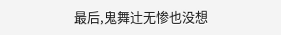最后,鬼舞辻无惨也没想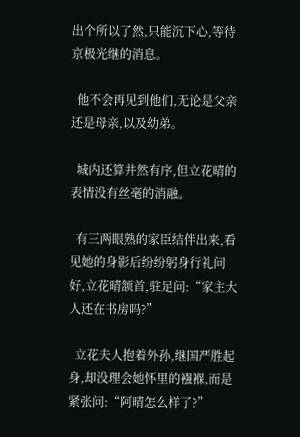出个所以了然,只能沉下心,等待京极光继的消息。

  他不会再见到他们,无论是父亲还是母亲,以及幼弟。

  城内还算井然有序,但立花晴的表情没有丝毫的消融。

  有三两眼熟的家臣结伴出来,看见她的身影后纷纷躬身行礼问好,立花晴颔首,驻足问:“家主大人还在书房吗?”

  立花夫人抱着外孙,继国严胜起身,却没理会她怀里的襁褓,而是紧张问:“阿晴怎么样了?”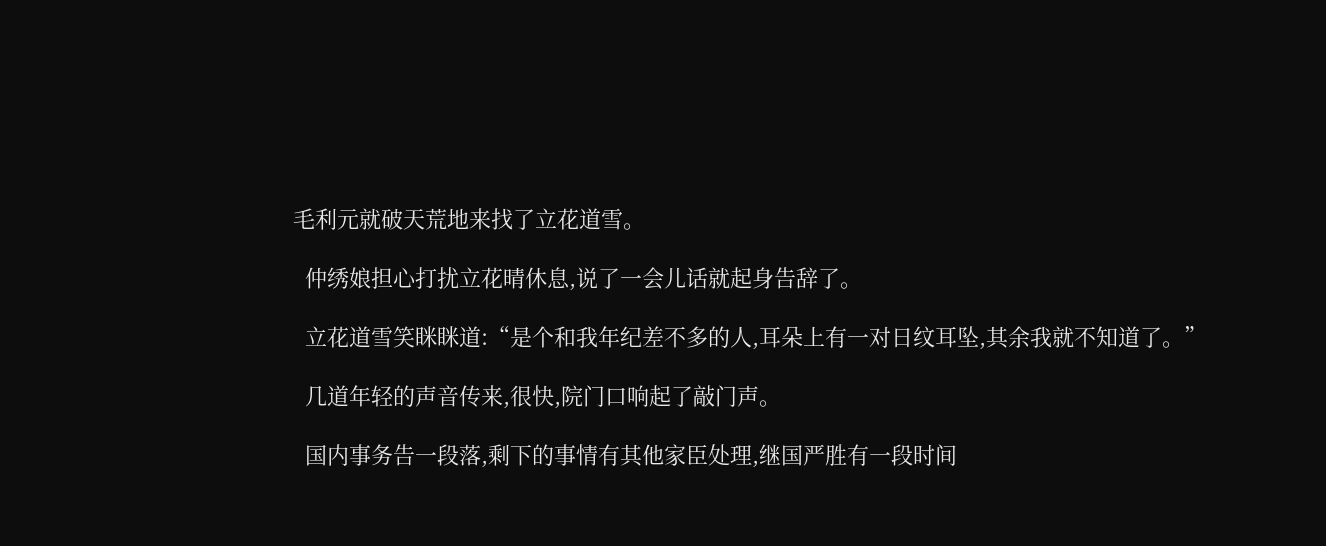毛利元就破天荒地来找了立花道雪。

  仲绣娘担心打扰立花晴休息,说了一会儿话就起身告辞了。

  立花道雪笑眯眯道:“是个和我年纪差不多的人,耳朵上有一对日纹耳坠,其余我就不知道了。”

  几道年轻的声音传来,很快,院门口响起了敲门声。

  国内事务告一段落,剩下的事情有其他家臣处理,继国严胜有一段时间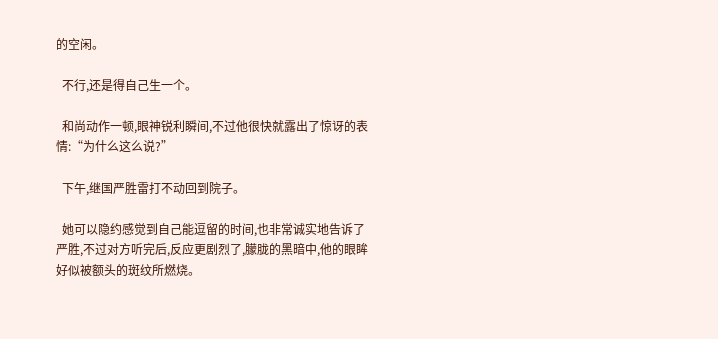的空闲。

  不行,还是得自己生一个。

  和尚动作一顿,眼神锐利瞬间,不过他很快就露出了惊讶的表情:“为什么这么说?”

  下午,继国严胜雷打不动回到院子。

  她可以隐约感觉到自己能逗留的时间,也非常诚实地告诉了严胜,不过对方听完后,反应更剧烈了,朦胧的黑暗中,他的眼眸好似被额头的斑纹所燃烧。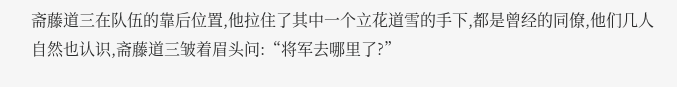斋藤道三在队伍的靠后位置,他拉住了其中一个立花道雪的手下,都是曾经的同僚,他们几人自然也认识,斋藤道三皱着眉头问:“将军去哪里了?”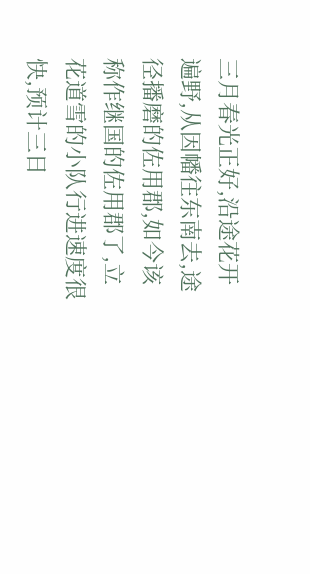三月春光正好,沿途花开遍野,从因幡往东南去,途径播磨的佐用郡,如今该称作继国的佐用郡了,立花道雪的小队行进速度很快,预计三日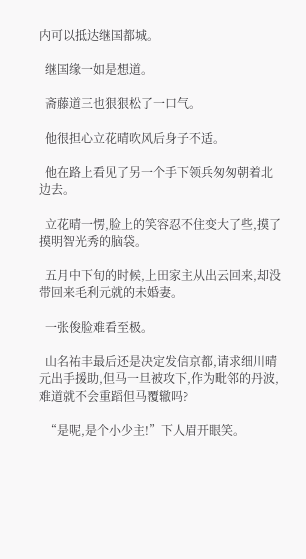内可以抵达继国都城。

  继国缘一如是想道。

  斋藤道三也狠狠松了一口气。

  他很担心立花晴吹风后身子不适。

  他在路上看见了另一个手下领兵匆匆朝着北边去。

  立花晴一愣,脸上的笑容忍不住变大了些,摸了摸明智光秀的脑袋。

  五月中下旬的时候,上田家主从出云回来,却没带回来毛利元就的未婚妻。

  一张俊脸难看至极。

  山名祐丰最后还是决定发信京都,请求细川晴元出手援助,但马一旦被攻下,作为毗邻的丹波,难道就不会重蹈但马覆辙吗?

  “是呢,是个小少主!”下人眉开眼笑。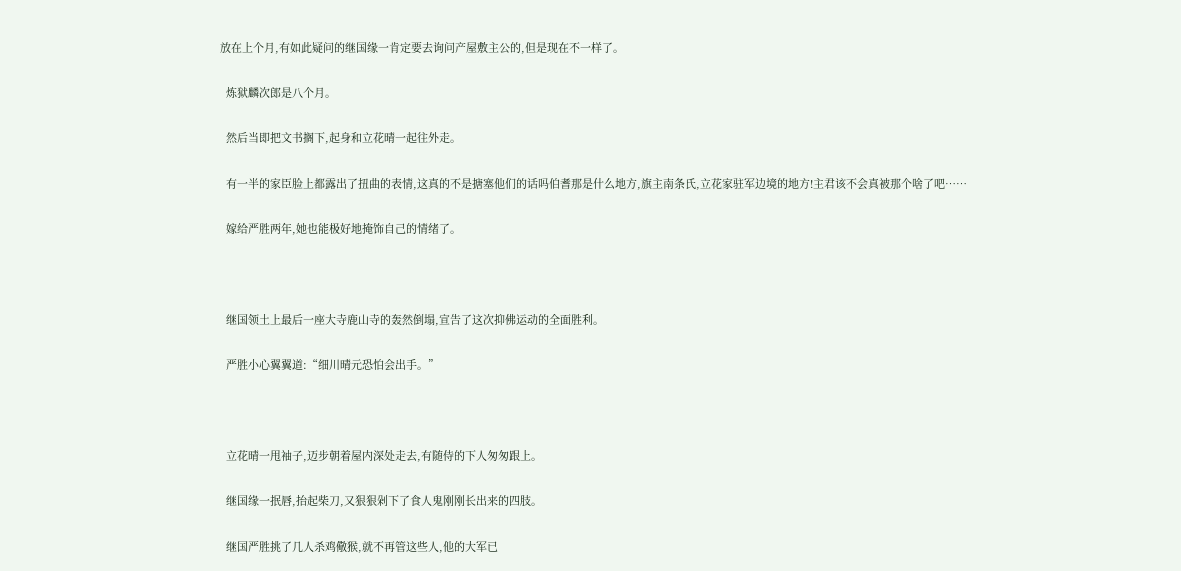放在上个月,有如此疑问的继国缘一肯定要去询问产屋敷主公的,但是现在不一样了。

  炼狱麟次郎是八个月。

  然后当即把文书搁下,起身和立花晴一起往外走。

  有一半的家臣脸上都露出了扭曲的表情,这真的不是搪塞他们的话吗伯耆那是什么地方,旗主南条氏,立花家驻军边境的地方!主君该不会真被那个啥了吧……

  嫁给严胜两年,她也能极好地掩饰自己的情绪了。



  继国领土上最后一座大寺鹿山寺的轰然倒塌,宣告了这次抑佛运动的全面胜利。

  严胜小心翼翼道:“细川晴元恐怕会出手。”



  立花晴一甩袖子,迈步朝着屋内深处走去,有随侍的下人匆匆跟上。

  继国缘一抿唇,抬起柴刀,又狠狠剁下了食人鬼刚刚长出来的四肢。

  继国严胜挑了几人杀鸡儆猴,就不再管这些人,他的大军已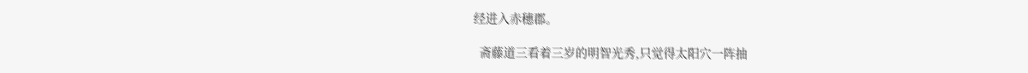经进入赤穗郡。

  斋藤道三看着三岁的明智光秀,只觉得太阳穴一阵抽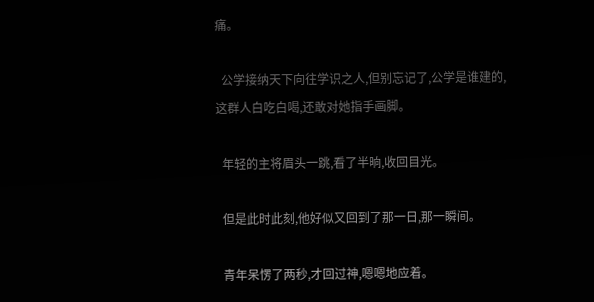痛。

  公学接纳天下向往学识之人,但别忘记了,公学是谁建的,这群人白吃白喝,还敢对她指手画脚。

  年轻的主将眉头一跳,看了半晌,收回目光。

  但是此时此刻,他好似又回到了那一日,那一瞬间。

  青年呆愣了两秒,才回过神,嗯嗯地应着。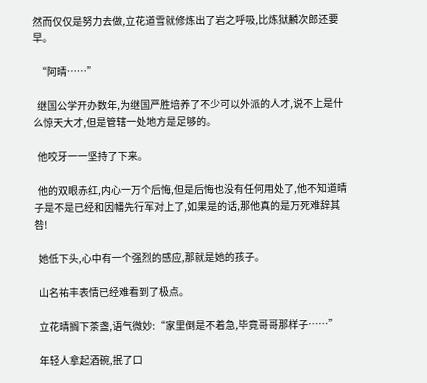然而仅仅是努力去做,立花道雪就修炼出了岩之呼吸,比炼狱麟次郎还要早。

  “阿晴……”

  继国公学开办数年,为继国严胜培养了不少可以外派的人才,说不上是什么惊天大才,但是管辖一处地方是足够的。

  他咬牙一一坚持了下来。

  他的双眼赤红,内心一万个后悔,但是后悔也没有任何用处了,他不知道晴子是不是已经和因幡先行军对上了,如果是的话,那他真的是万死难辞其咎!

  她低下头,心中有一个强烈的感应,那就是她的孩子。

  山名祐丰表情已经难看到了极点。

  立花晴搁下茶盏,语气微妙:“家里倒是不着急,毕竟哥哥那样子……”

  年轻人拿起酒碗,抿了口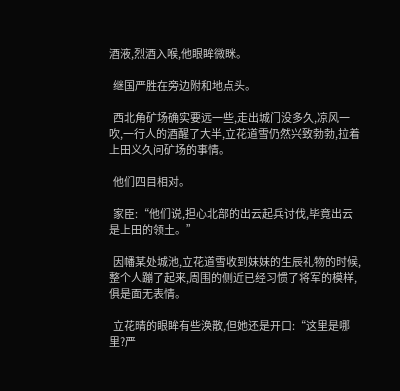酒液,烈酒入喉,他眼眸微眯。

  继国严胜在旁边附和地点头。

  西北角矿场确实要远一些,走出城门没多久,凉风一吹,一行人的酒醒了大半,立花道雪仍然兴致勃勃,拉着上田义久问矿场的事情。

  他们四目相对。

  家臣:“他们说,担心北部的出云起兵讨伐,毕竟出云是上田的领土。”

  因幡某处城池,立花道雪收到妹妹的生辰礼物的时候,整个人蹦了起来,周围的侧近已经习惯了将军的模样,俱是面无表情。

  立花晴的眼眸有些涣散,但她还是开口:“这里是哪里?严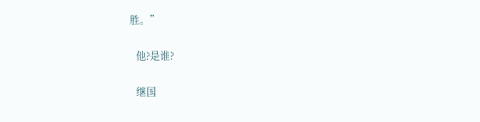胜。”

  他?是谁?

  继国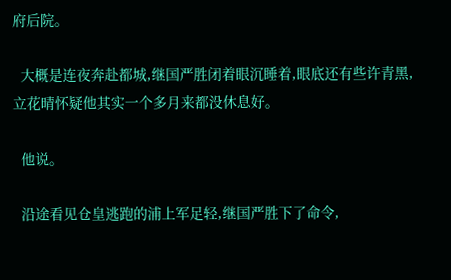府后院。

  大概是连夜奔赴都城,继国严胜闭着眼沉睡着,眼底还有些许青黑,立花晴怀疑他其实一个多月来都没休息好。

  他说。

  沿途看见仓皇逃跑的浦上军足轻,继国严胜下了命令,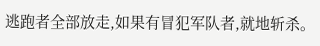逃跑者全部放走,如果有冒犯军队者,就地斩杀。